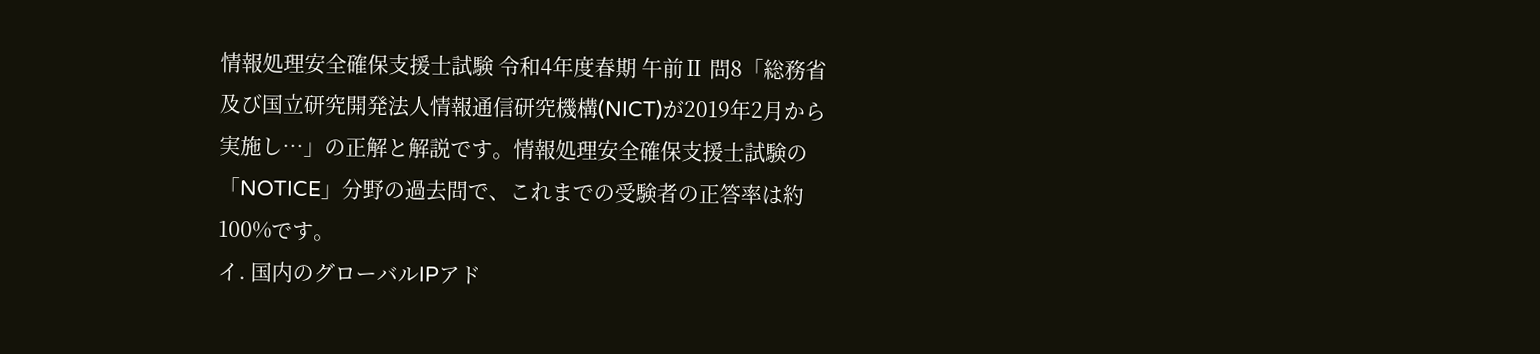情報処理安全確保支援士試験 令和4年度春期 午前Ⅱ 問8「総務省及び国立研究開発法人情報通信研究機構(NICT)が2019年2月から実施し…」の正解と解説です。情報処理安全確保支援士試験の「NOTICE」分野の過去問で、これまでの受験者の正答率は約100%です。
イ. 国内のグローバルIPアド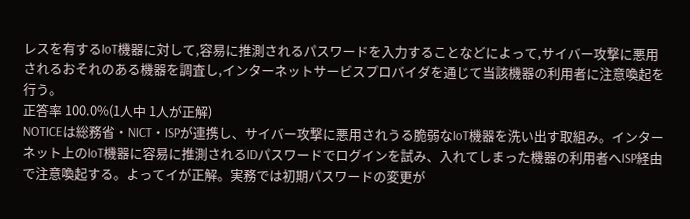レスを有するIoT機器に対して,容易に推測されるパスワードを入力することなどによって,サイバー攻撃に悪用されるおそれのある機器を調査し,インターネットサービスプロバイダを通じて当該機器の利用者に注意喚起を行う。
正答率 100.0%(1人中 1人が正解)
NOTICEは総務省・NICT・ISPが連携し、サイバー攻撃に悪用されうる脆弱なIoT機器を洗い出す取組み。インターネット上のIoT機器に容易に推測されるIDパスワードでログインを試み、入れてしまった機器の利用者へISP経由で注意喚起する。よってイが正解。実務では初期パスワードの変更が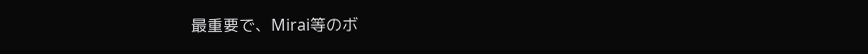最重要で、Mirai等のボ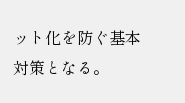ット化を防ぐ基本対策となる。